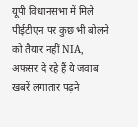यूपी विधानसभा में मिले पीईटीएन पर कुछ भी बोलने को तैयार नहीं NIA, अफसर दे रहे हैं ये जवाब
खबरें लगातार पढ़ने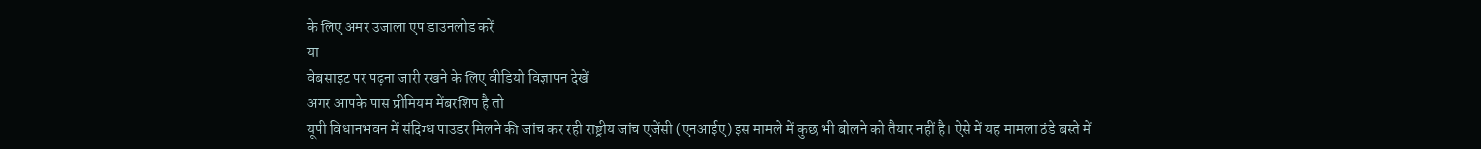के लिए अमर उजाला एप डाउनलोड करें
या
वेबसाइट पर पढ़ना जारी रखने के लिए वीडियो विज्ञापन देखें
अगर आपके पास प्रीमियम मेंबरशिप है तो
यूपी विधानभवन में संदिग्ध पाउडर मिलने की जांच कर रही राष्ट्रीय जांच एजेंसी (एनआईए) इस मामले में कुछ भी बोलने को तैयार नहीं है। ऐसे में यह मामला ठंडे बस्ते में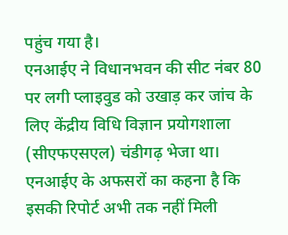पहुंच गया है।
एनआईए ने विधानभवन की सीट नंबर 80 पर लगी प्लाइवुड को उखाड़ कर जांच के लिए केंद्रीय विधि विज्ञान प्रयोगशाला (सीएफएसएल) चंडीगढ़ भेजा था। एनआईए के अफसरों का कहना है कि इसकी रिपोर्ट अभी तक नहीं मिली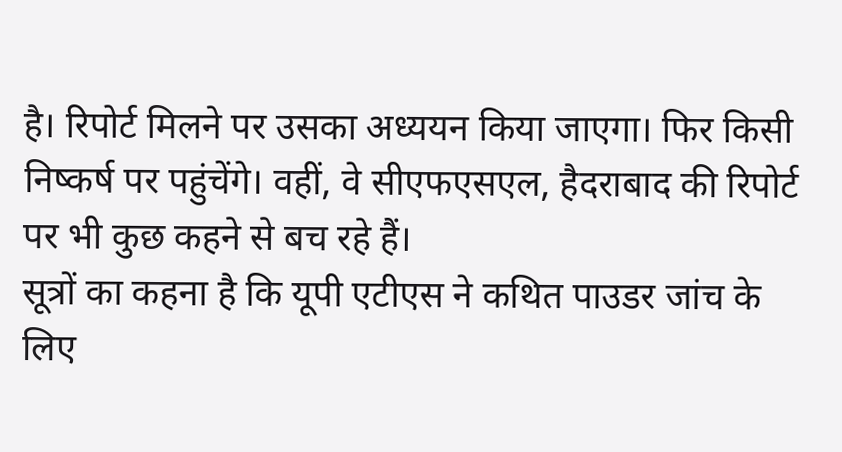है। रिपोर्ट मिलने पर उसका अध्ययन किया जाएगा। फिर किसी निष्कर्ष पर पहुंचेंगे। वहीं, वे सीएफएसएल, हैदराबाद की रिपोर्ट पर भी कुछ कहने से बच रहे हैं।
सूत्रों का कहना है कि यूपी एटीएस ने कथित पाउडर जांच के लिए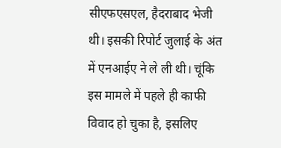सीएफएसएल, हैदराबाद भेजी थी। इसकी रिपोर्ट जुलाई के अंत में एनआईए ने ले ली थी। चूंकि इस मामले में पहले ही काफी विवाद हो चुका है, इसलिए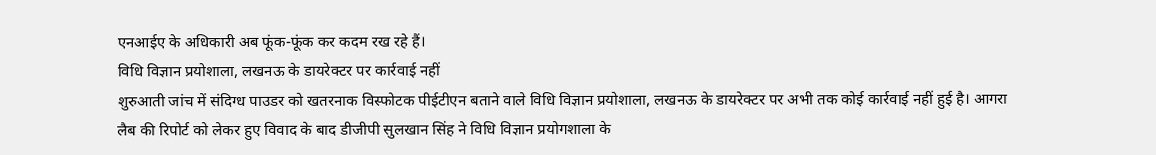एनआईए के अधिकारी अब फूंक-फूंक कर कदम रख रहे हैं।
विधि विज्ञान प्रयोशाला, लखनऊ के डायरेक्टर पर कार्रवाई नहीं
शुरुआती जांच में संदिग्ध पाउडर को खतरनाक विस्फोटक पीईटीएन बताने वाले विधि विज्ञान प्रयोशाला, लखनऊ के डायरेक्टर पर अभी तक कोई कार्रवाई नहीं हुई है। आगरा लैब की रिपोर्ट को लेकर हुए विवाद के बाद डीजीपी सुलखान सिंह ने विधि विज्ञान प्रयोगशाला के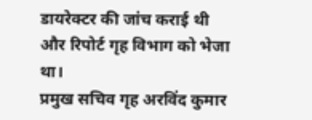डायरेक्टर की जांच कराई थी और रिपोर्ट गृह विभाग को भेजा था।
प्रमुख सचिव गृह अरविंद कुमार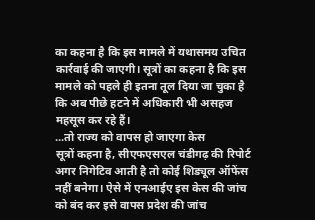का कहना है कि इस मामले में यथासमय उचित कार्रवाई की जाएगी। सूत्रों का कहना है कि इस मामले को पहले ही इतना तूल दिया जा चुका है कि अब पीछे हटने में अधिकारी भी असहज महसूस कर रहे हैं।
...तो राज्य को वापस हो जाएगा केस
सूत्रों कहना है, सीएफएसएल चंडीगढ़ की रिपोर्ट अगर निगेटिव आती है तो कोई शिड्यूल ऑफेंस नहीं बनेगा। ऐसे में एनआईए इस केस की जांच को बंद कर इसे वापस प्रदेश की जांच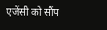एजेंसी को सौंप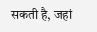सकती है, जहां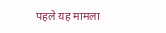पहले यह मामला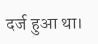दर्ज हुआ था।